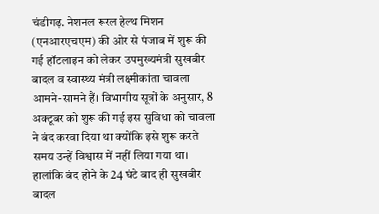चंडीगढ़. नेशनल रूरल हेल्थ मिशन (एनआरएचएम) की ओर से पंजाब में शुरू की गई हॉटलाइन को लेकर उपमुख्यमंत्री सुखबीर बादल व स्वास्थ्य मंत्री लक्ष्मीकांता चावला आमने-सामने हैं। विभागीय सूत्रों के अनुसार, 8 अक्टूबर को शुरू की गई इस सुविधा को चावला ने बंद करवा दिया था क्योंकि इसे शुरू करते समय उन्हें विश्वास में नहीं लिया गया था। हालांकि बंद होने के 24 घंटे बाद ही सुखबीर बादल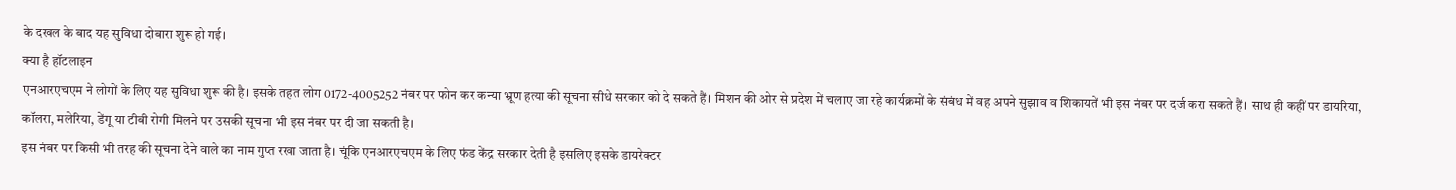के दखल के बाद यह सुविधा दोबारा शुरू हो गई।
क्या है हॉटलाइन
एनआरएचएम ने लोगों के लिए यह सुविधा शुरू की है। इसके तहत लोग 0172-4005252 नंबर पर फोन कर कन्या भ्रूण हत्या की सूचना सीधे सरकार को दे सकते हैं। मिशन की ओर से प्रदेश में चलाए जा रहे कार्यक्रमों के संबंध में वह अपने सुझाव व शिकायतें भी इस नंबर पर दर्ज करा सकते हैं। साथ ही कहीं पर डायरिया, कॉलरा, मलेरिया, डेंगू या टीबी रोगी मिलने पर उसकी सूचना भी इस नंबर पर दी जा सकती है।
इस नंबर पर किसी भी तरह की सूचना देने वाले का नाम गुप्त रखा जाता है। चूंकि एनआरएचएम के लिए फंड केंद्र सरकार देती है इसलिए इसके डायरेक्टर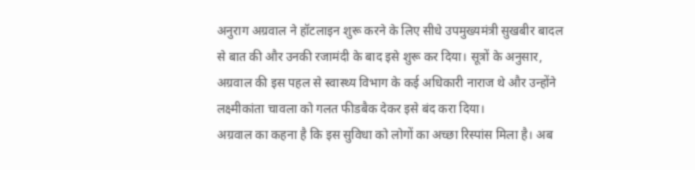अनुराग अग्रवाल ने हॉटलाइन शुरू करने के लिए सीधे उपमुख्यमंत्री सुखबीर बादल से बात की और उनकी रजामंदी के बाद इसे शुरू कर दिया। सूत्रों के अनुसार, अग्रवाल की इस पहल से स्वास्थ्य विभाग के कई अधिकारी नाराज थे और उन्होंने लक्ष्मीकांता चावला को गलत फीडबैक देकर इसे बंद करा दिया।
अग्रवाल का कहना है कि इस सुविधा को लोगों का अच्छा रिस्पांस मिला है। अब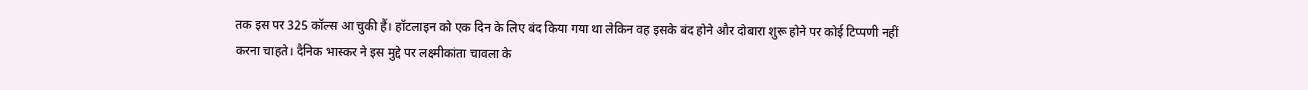तक इस पर 325 कॉल्स आ चुकी हैं। हॉटलाइन को एक दिन के लिए बंद किया गया था लेकिन वह इसके बंद होने और दोबारा शुरू होने पर कोई टिप्पणी नहीं करना चाहते। दैनिक भास्कर ने इस मुद्दे पर लक्ष्मीकांता चावला के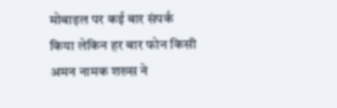मोबाइल पर कई बार संपर्क किया लेकिन हर बार फोन किसी अमन नामक शख्स ने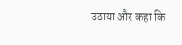उठाया और कहा कि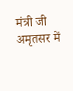मंत्री जी अमृतसर में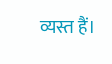व्यस्त हैं।